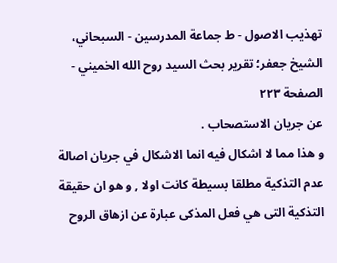تهذيب الاصول - ط جماعة المدرسين - السبحاني، الشيخ جعفر؛ تقرير بحث السيد روح الله الخميني - الصفحة ٢٢٣
عن جريان الاستصحاب .
و هذا مما لا اشكال فيه انما الاشكال في جريان اصالة عدم التذكية مطلقا بسيطة كانت اولا , و هو ان حقيقة التذكية التى هي فعل المذكى عبارة عن ازهاق الروح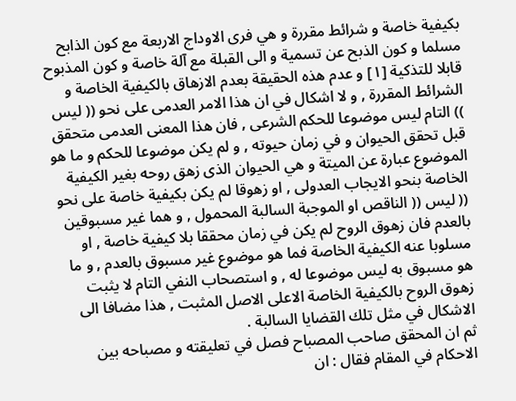بكيفية خاصة و شرائط مقررة و هي فرى الاوداج الاربعة مع كون الذابح مسلما و كون الذبح عن تسمية و الى القبلة مع آلة خاصة و كون المذبوح قابلا للتذكية [١] و عدم هذه الحقيقة بعدم الازهاق بالكيفية الخاصة و الشرائط المقررة , و لا اشكال في ان هذا الامر العدمى على نحو (( ليس )) التام ليس موضوعا للحكم الشرعى , فان هذا المعنى العدمى متحقق قبل تحقق الحيوان و في زمان حيوته , و لم يكن موضوعا للحكم و ما هو الموضوع عبارة عن الميتة و هي الحيوان الذى زهق روحه بغير الكيفية الخاصة بنحو الايجاب العدولى , او زهوقا لم يكن بكيفية خاصة على نحو (( ليس (( الناقص او الموجبة السالبة المحمول , و هما غير مسبوقين بالعدم فان زهوق الروح لم يكن في زمان محققا بلا كيفية خاصة , او مسلوبا عنه الكيفية الخاصة فما هو موضوع غير مسبوق بالعدم , و ما هو مسبوق به ليس موضوعا له , و استصحاب النفي التام لا يثبت زهوق الروح بالكيفية الخاصة الاعلى الاصل المثبت , هذا مضافا الى الاشكال في مثل تلك القضايا السالبة .
ثم ان المحقق صاحب المصباح فصل في تعليقته و مصباحه بين الاحكام في المقام فقال : ان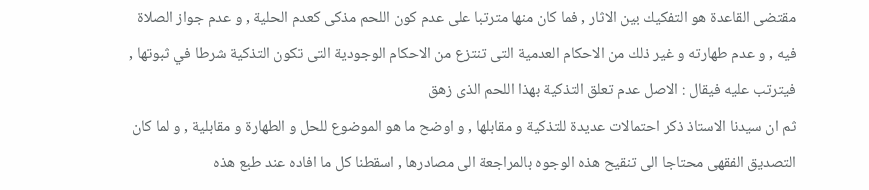مقتضى القاعدة هو التفكيك بين الاثار , فما كان منها مترتبا على عدم كون اللحم مذكى كعدم الحلية , و عدم جواز الصلاة فيه , و عدم طهارته و غير ذلك من الاحكام العدمية التى تنتزع من الاحكام الوجودية التى تكون التذكية شرطا في ثبوتها , فيترتب عليه فيقال : الاصل عدم تعلق التذكية بهذا اللحم الذى زهق
ثم ان سيدنا الاستاذ ذكر احتمالات عديدة للتذكية و مقابلها , و اوضح ما هو الموضوع للحل و الطهارة و مقابلية , و لما كان التصديق الفقهى محتاجا الى تنقيح هذه الوجوه بالمراجعة الى مصادرها , اسقطنا كل ما افاده عند طبع هذه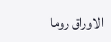الاوراق روما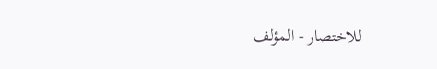للاختصار - المؤلف